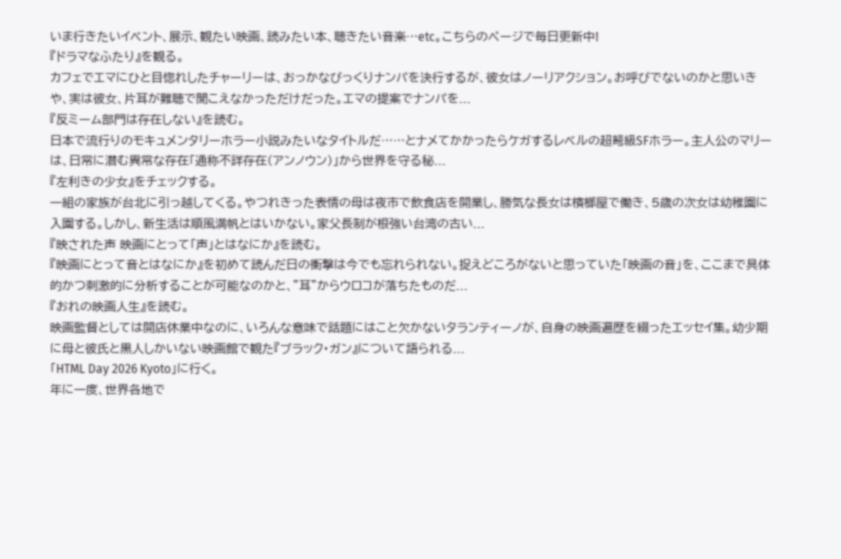いま行きたいイベント、展示、観たい映画、読みたい本、聴きたい音楽…etc。こちらのページで毎日更新中!
『ドラマなふたり』を観る。
カフェでエマにひと目惚れしたチャーリーは、おっかなびっくりナンパを決行するが、彼女はノーリアクション。お呼びでないのかと思いきや、実は彼女、片耳が難聴で聞こえなかっただけだった。エマの提案でナンパを...
『反ミーム部門は存在しない』を読む。
日本で流行りのモキュメンタリーホラー小説みたいなタイトルだ……とナメてかかったらケガするレベルの超弩級SFホラー。主人公のマリーは、日常に潜む異常な存在「通称不詳存在(アンノウン)」から世界を守る秘...
『左利きの少女』をチェックする。
一組の家族が台北に引っ越してくる。やつれきった表情の母は夜市で飲食店を開業し、勝気な長女は檳榔屋で働き、5歳の次女は幼稚園に入園する。しかし、新生活は順風満帆とはいかない。家父長制が根強い台湾の古い...
『映された声 映画にとって「声」とはなにか』を読む。
『映画にとって音とはなにか』を初めて読んだ日の衝撃は今でも忘れられない。捉えどころがないと思っていた「映画の音」を、ここまで具体的かつ刺激的に分析することが可能なのかと、”耳”からウロコが落ちたものだ...
『おれの映画人生』を読む。
映画監督としては開店休業中なのに、いろんな意味で話題にはこと欠かないタランティーノが、自身の映画遍歴を綴ったエッセイ集。幼少期に母と彼氏と黒人しかいない映画館で観た『ブラック・ガン』について語られる...
「HTML Day 2026 Kyoto」に行く。
年に一度、世界各地で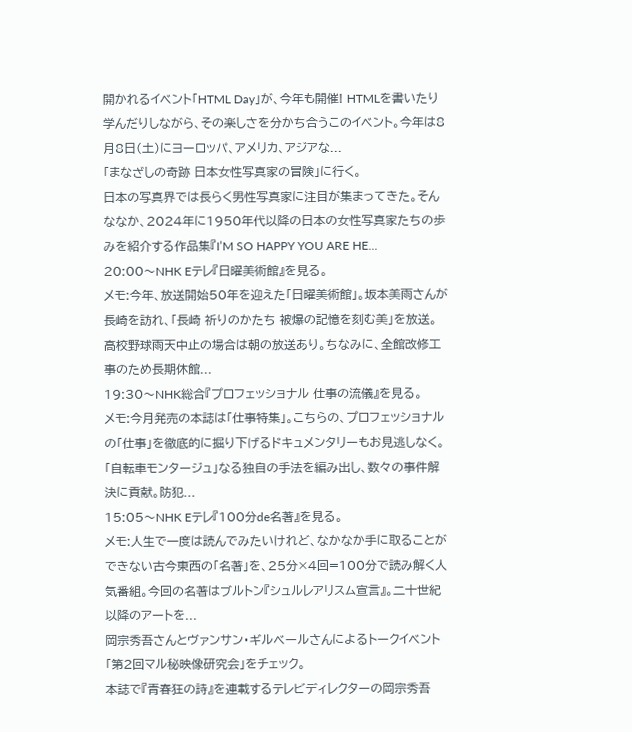開かれるイベント「HTML Day」が、今年も開催! HTMLを書いたり学んだりしながら、その楽しさを分かち合うこのイベント。今年は8月8日(土)にヨーロッパ、アメリカ、アジアな...
「まなざしの奇跡 日本女性写真家の冒険」に行く。
日本の写真界では長らく男性写真家に注目が集まってきた。そんななか、2024年に1950年代以降の日本の女性写真家たちの歩みを紹介する作品集『I’M SO HAPPY YOU ARE HE...
20:00〜NHK Eテレ『日曜美術館』を見る。
メモ:今年、放送開始50年を迎えた「日曜美術館」。坂本美雨さんが長崎を訪れ、「長崎 祈りのかたち 被爆の記憶を刻む美」を放送。高校野球雨天中止の場合は朝の放送あり。ちなみに、全館改修工事のため長期休館...
19:30〜NHK総合『プロフェッショナル 仕事の流儀』を見る。
メモ:今月発売の本誌は「仕事特集」。こちらの、プロフェッショナルの「仕事」を徹底的に掘り下げるドキュメンタリーもお見逃しなく。「自転車モンタージュ」なる独自の手法を編み出し、数々の事件解決に貢献。防犯...
15:05〜NHK Eテレ『100分de名著』を見る。
メモ:人生で一度は読んでみたいけれど、なかなか手に取ることができない古今東西の「名著」を、25分×4回=100分で読み解く人気番組。今回の名著はブルトン『シュルレアリスム宣言』。二十世紀以降のアートを...
岡宗秀吾さんとヴァンサン・ギルベールさんによるトークイベント「第2回マル秘映像研究会」をチェック。
本誌で『青春狂の詩』を連載するテレビディレクターの岡宗秀吾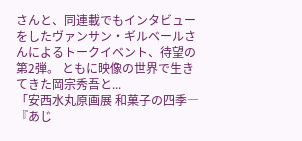さんと、同連載でもインタビューをしたヴァンサン・ギルベールさんによるトークイベント、待望の第2弾。 ともに映像の世界で生きてきた岡宗秀吾と...
「安西水丸原画展 和菓子の四季―『あじ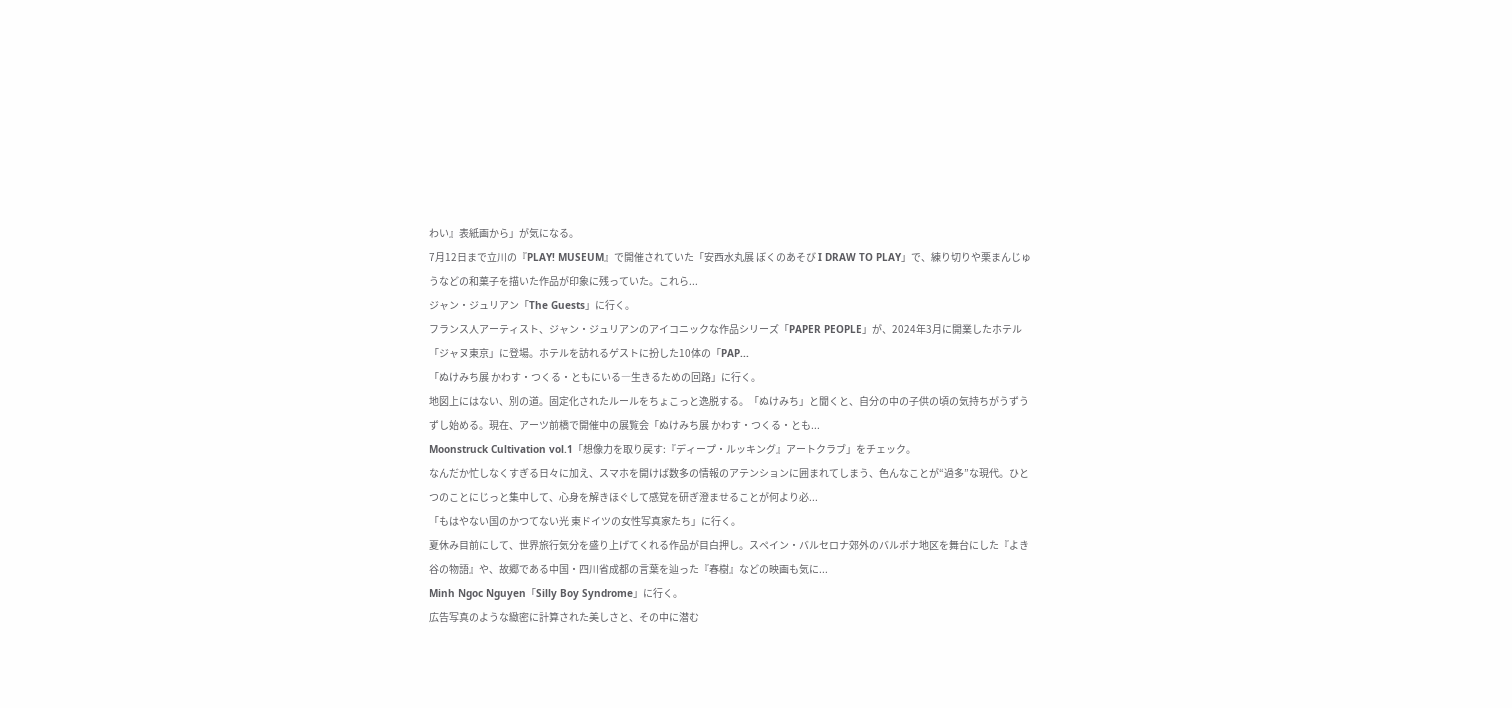わい』表紙画から」が気になる。
7月12日まで立川の『PLAY! MUSEUM』で開催されていた「安西水丸展 ぼくのあそび I DRAW TO PLAY」で、練り切りや栗まんじゅうなどの和菓子を描いた作品が印象に残っていた。これら...
ジャン・ジュリアン「The Guests」に行く。
フランス人アーティスト、ジャン・ジュリアンのアイコニックな作品シリーズ「PAPER PEOPLE」が、2024年3月に開業したホテル「ジャヌ東京」に登場。ホテルを訪れるゲストに扮した10体の「PAP...
「ぬけみち展 かわす・つくる・ともにいる―生きるための回路」に行く。
地図上にはない、別の道。固定化されたルールをちょこっと逸脱する。「ぬけみち」と聞くと、自分の中の子供の頃の気持ちがうずうずし始める。現在、アーツ前橋で開催中の展覧会「ぬけみち展 かわす・つくる・とも...
Moonstruck Cultivation vol.1「想像力を取り戻す:『ディープ・ルッキング』アートクラブ」をチェック。
なんだか忙しなくすぎる日々に加え、スマホを開けば数多の情報のアテンションに囲まれてしまう、色んなことが“過多”な現代。ひとつのことにじっと集中して、心身を解きほぐして感覚を研ぎ澄ませることが何より必...
「もはやない国のかつてない光 東ドイツの女性写真家たち」に行く。
夏休み目前にして、世界旅行気分を盛り上げてくれる作品が目白押し。スペイン・バルセロナ郊外のバルボナ地区を舞台にした『よき谷の物語』や、故郷である中国・四川省成都の言葉を辿った『春樹』などの映画も気に...
Minh Ngoc Nguyen「Silly Boy Syndrome」に行く。
広告写真のような緻密に計算された美しさと、その中に潜む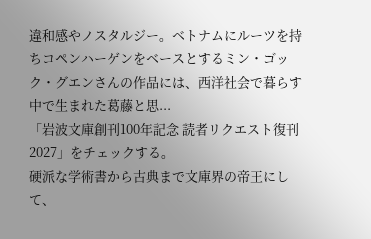違和感やノスタルジー。ベトナムにルーツを持ちコペンハーゲンをベースとするミン・ゴック・グエンさんの作品には、西洋社会で暮らす中で生まれた葛藤と思...
「岩波文庫創刊100年記念 読者リクエスト復刊2027」をチェックする。
硬派な学術書から古典まで文庫界の帝王にして、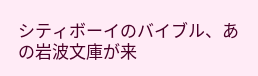シティボーイのバイブル、あの岩波文庫が来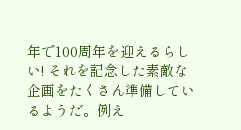年で100周年を迎えるらしい! それを記念した素敵な企画をたくさん準備しているようだ。例え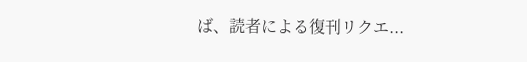ば、読者による復刊リクエ...